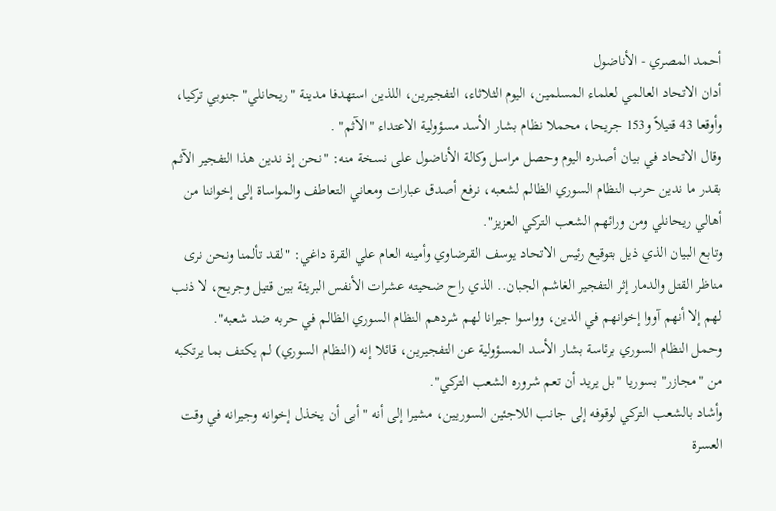أحمد المصري - الأناضول
أدان الاتحاد العالمي لعلماء المسلمين، اليوم الثلاثاء، التفجيرين، اللذين استهدفا مدينة "ريحانلي" جنوبي تركيا، وأوقعا 43 قتيلاً و153 جريحا، محملا نظام بشار الأسد مسؤولية الاعتداء "الآثم" .
وقال الاتحاد في بيان أصدره اليوم وحصل مراسل وكالة الأناضول على نسخة منه: "نحن إذ ندين هذا التفجير الآثم بقدر ما ندين حرب النظام السوري الظالم لشعبه، نرفع أصدق عبارات ومعاني التعاطف والمواساة إلى إخواننا من أهالي ريحانلي ومن ورائهم الشعب التركي العزيز".
وتابع البيان الذي ذيل بتوقيع رئيس الاتحاد يوسف القرضاوي وأمينه العام علي القرة داغي: "لقد تألمنا ونحن نرى مناظر القتل والدمار إثر التفجير الغاشم الجبان.. الذي راح ضحيته عشرات الأنفس البريئة بين قتيل وجريح، لا ذنب لهم إلا أنهم آووا إخوانهم في الدين، وواسوا جيرانا لهم شردهم النظام السوري الظالم في حربه ضد شعبه".
وحمل النظام السوري برئاسة بشار الأسد المسؤولية عن التفجيرين، قائلا إنه (النظام السوري) لم يكتف بما يرتكبه من "مجازر" بسوريا "بل يريد أن تعم شروره الشعب التركي".
وأشاد بالشعب التركي لوقوفه إلى جانب اللاجئين السوريين، مشيرا إلى أنه "أبى أن يخذل إخوانه وجيرانه في وقت العسرة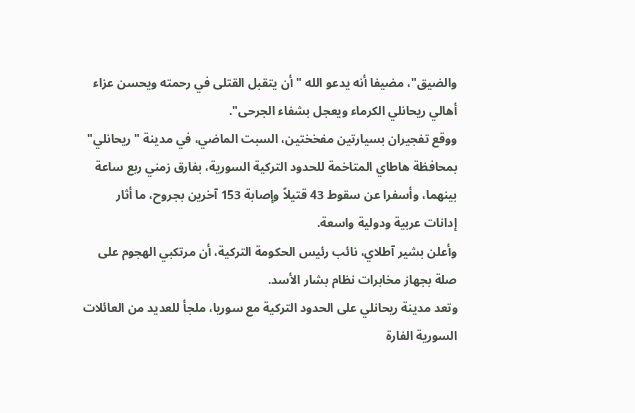والضيق"، مضيفا أنه يدعو الله " أن يتقبل القتلى في رحمته ويحسن عزاء أهالي ريحانلي الكرماء ويعجل بشفاء الجرحى".
ووقع تفجيران بسيارتين مفخختين، السبت الماضي، في مدينة "ريحانلي" بمحافظة هاطاي المتاخمة للحدود التركية السورية، بفارق زمني ربع ساعة بينهما، وأسفرا عن سقوط 43 قتيلاً وإصابة 153 آخرين بجروح، ما أثار إدانات عربية ودولية واسعة.
وأعلن بشير آطلاي، نائب رئيس الحكومة التركية، أن مرتكبي الهجوم على صلة بجهاز مخابرات نظام بشار الأسد.
وتعد مدينة ريحانلي على الحدود التركية مع سوريا، ملجأ للعديد من العائلات السورية الفارة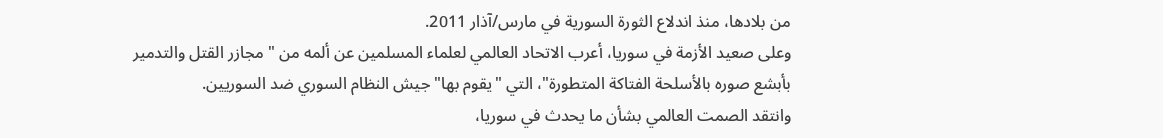من بلادها، منذ اندلاع الثورة السورية في مارس/آذار 2011.
وعلى صعيد الأزمة في سوريا، أعرب الاتحاد العالمي لعلماء المسلمين عن ألمه من " مجازر القتل والتدمير بأبشع صوره بالأسلحة الفتاكة المتطورة"، التي "يقوم بها" جيش النظام السوري ضد السوريين.
وانتقد الصمت العالمي بشأن ما يحدث في سوريا،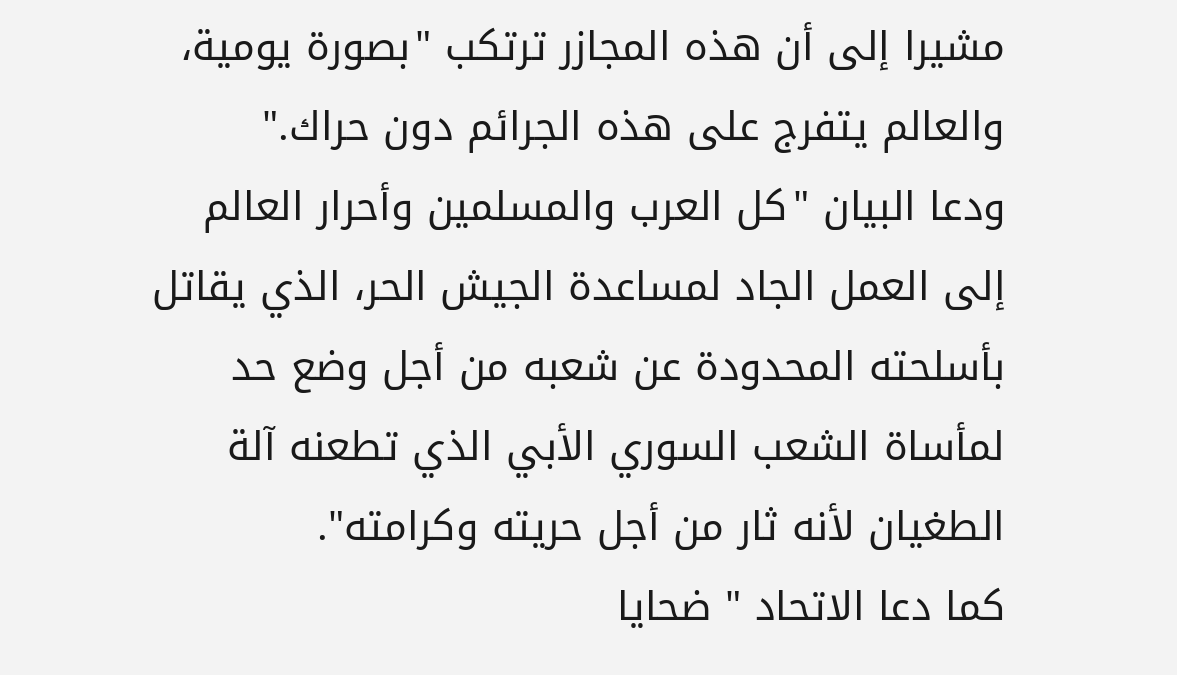مشيرا إلى أن هذه المجازر ترتكب "بصورة يومية، والعالم يتفرج على هذه الجرائم دون حراك."
ودعا البيان "كل العرب والمسلمين وأحرار العالم إلى العمل الجاد لمساعدة الجيش الحر، الذي يقاتل بأسلحته المحدودة عن شعبه من أجل وضع حد لمأساة الشعب السوري الأبي الذي تطعنه آلة الطغيان لأنه ثار من أجل حريته وكرامته".
كما دعا الاتحاد " ضحايا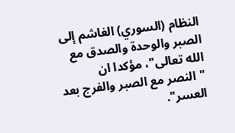النظام (السوري) الغاشم إلى الصبر والوحدة والصدق مع الله تعالى"، مؤكدا ان "النصر مع الصبر والفرج بعد العسر".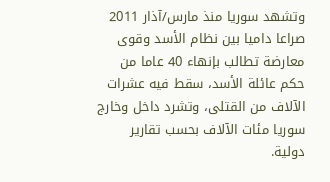وتشهد سوريا منذ مارس/آذار 2011 صراعا داميا بين نظام الأسد وقوى معارضة تطالب بإنهاء 40 عاما من حكم عائلة الأسد، سقط فيه عشرات الآلاف من القتلى، وتشرد داخل وخارج سوريا مئات الآلاف بحسب تقارير دولية.